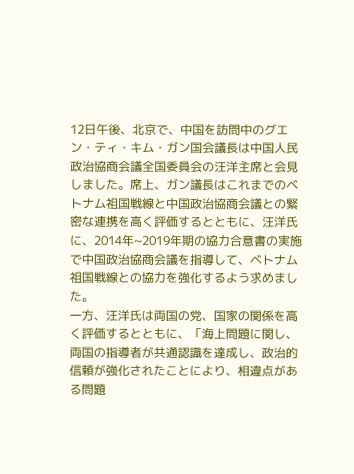12日午後、北京で、中国を訪問中のグエン・ティ・キム・ガン国会議長は中国人民政治協商会議全国委員会の汪洋主席と会見しました。席上、ガン議長はこれまでのベトナム祖国戦線と中国政治協商会議との緊密な連携を高く評価するとともに、汪洋氏に、2014年~2019年期の協力合意書の実施で中国政治協商会議を指導して、ベトナム祖国戦線との協力を強化するよう求めました。
一方、汪洋氏は両国の党、国家の関係を高く評価するとともに、「海上問題に関し、両国の指導者が共通認識を達成し、政治的信頼が強化されたことにより、相違点がある問題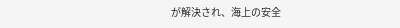が解決され、海上の安全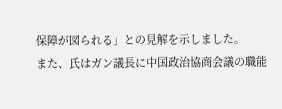保障が図られる」との見解を示しました。
また、氏はガン議長に中国政治協商会議の職能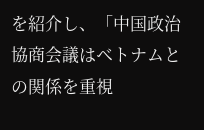を紹介し、「中国政治協商会議はベトナムとの関係を重視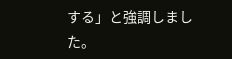する」と強調しました。